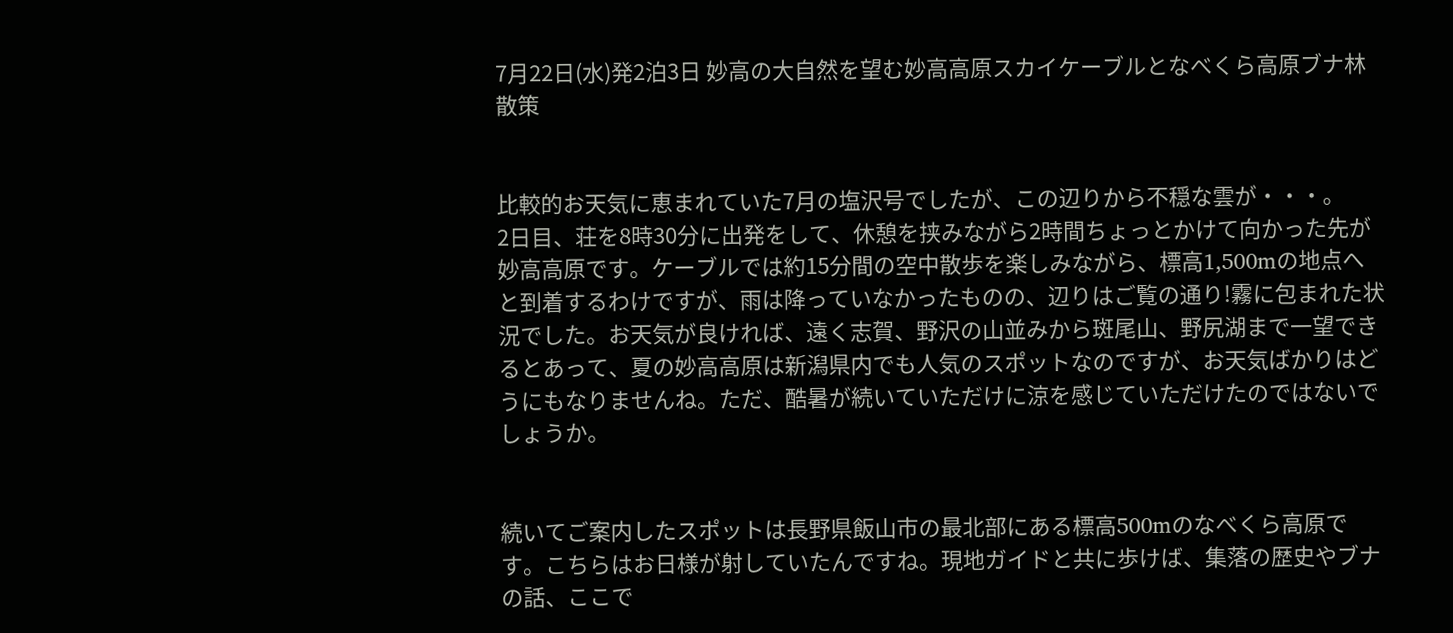7月22日(水)発2泊3日 妙高の大自然を望む妙高高原スカイケーブルとなべくら高原ブナ林散策


比較的お天気に恵まれていた7月の塩沢号でしたが、この辺りから不穏な雲が・・・。
2日目、荘を8時30分に出発をして、休憩を挟みながら2時間ちょっとかけて向かった先が妙高高原です。ケーブルでは約15分間の空中散歩を楽しみながら、標高1,500mの地点へと到着するわけですが、雨は降っていなかったものの、辺りはご覧の通り!霧に包まれた状況でした。お天気が良ければ、遠く志賀、野沢の山並みから斑尾山、野尻湖まで一望できるとあって、夏の妙高高原は新潟県内でも人気のスポットなのですが、お天気ばかりはどうにもなりませんね。ただ、酷暑が続いていただけに涼を感じていただけたのではないでしょうか。


続いてご案内したスポットは長野県飯山市の最北部にある標高500mのなべくら高原です。こちらはお日様が射していたんですね。現地ガイドと共に歩けば、集落の歴史やブナの話、ここで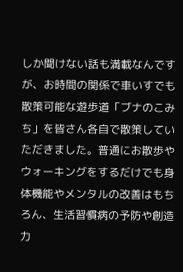しか聞けない話も満載なんですが、お時間の関係で車いすでも散策可能な遊歩道「ブナのこみち」を皆さん各自で散策していただきました。普通にお散歩やウォーキングをするだけでも身体機能やメンタルの改善はもちろん、生活習慣病の予防や創造力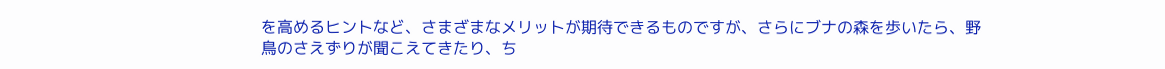を高めるヒントなど、さまざまなメリットが期待できるものですが、さらにブナの森を歩いたら、野鳥のさえずりが聞こえてきたり、ち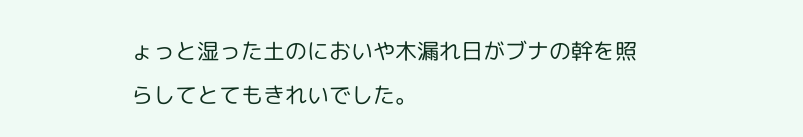ょっと湿った土のにおいや木漏れ日がブナの幹を照らしてとてもきれいでした。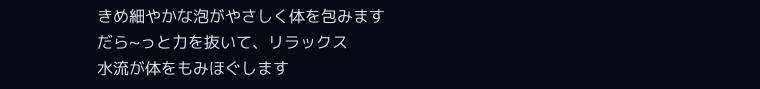きめ細やかな泡がやさしく体を包みます
だら~っと力を抜いて、リラックス
水流が体をもみほぐします